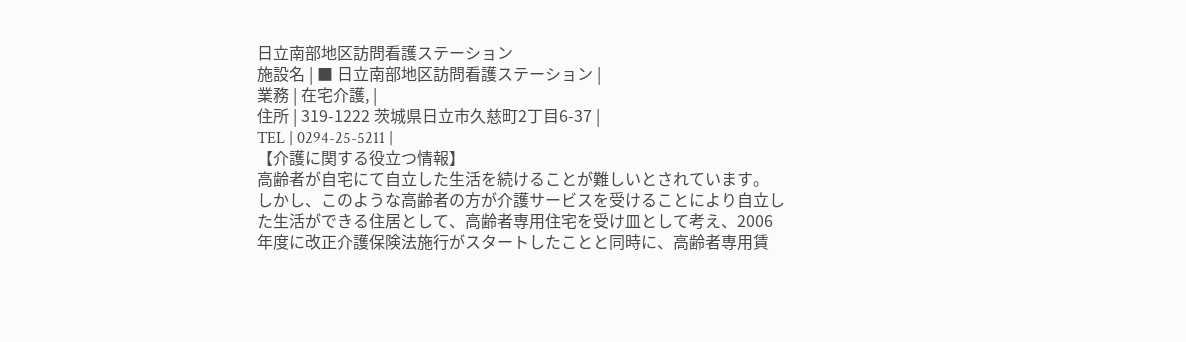日立南部地区訪問看護ステーション
施設名 | ■ 日立南部地区訪問看護ステーション |
業務 | 在宅介護, |
住所 | 319-1222 茨城県日立市久慈町2丁目6-37 |
TEL | 0294-25-5211 |
【介護に関する役立つ情報】
高齢者が自宅にて自立した生活を続けることが難しいとされています。
しかし、このような高齢者の方が介護サービスを受けることにより自立した生活ができる住居として、高齢者専用住宅を受け皿として考え、2006年度に改正介護保険法施行がスタートしたことと同時に、高齢者専用賃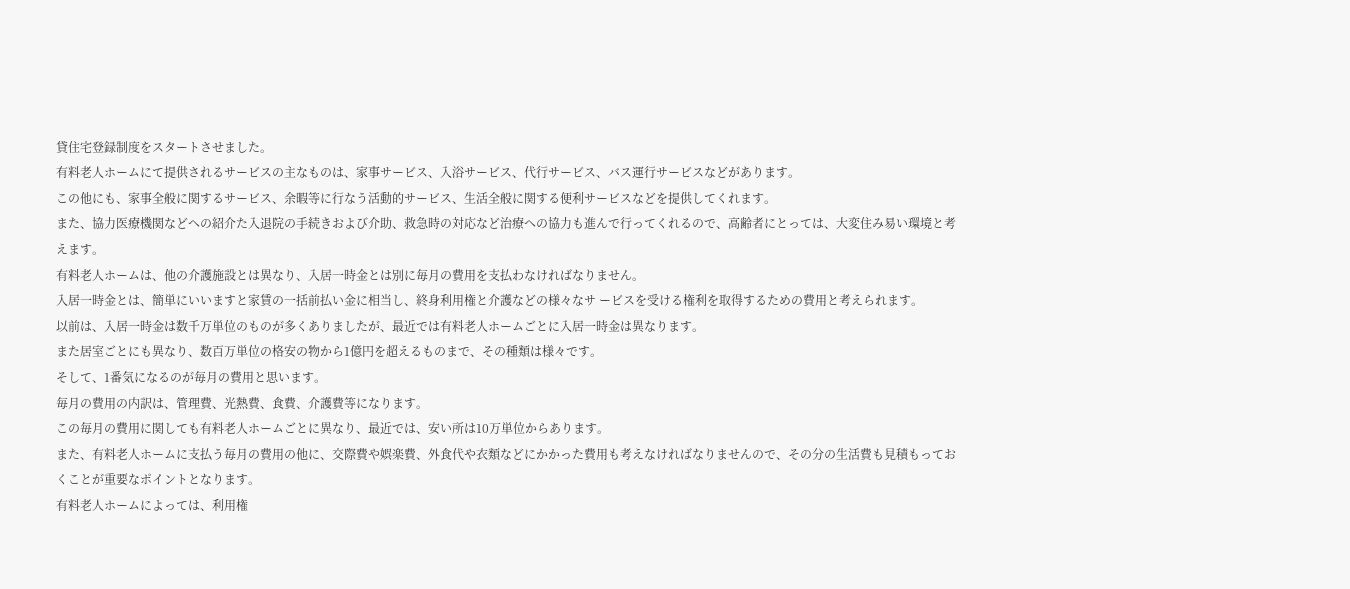貸住宅登録制度をスタートさせました。
有料老人ホームにて提供されるサービスの主なものは、家事サービス、入浴サービス、代行サービス、バス運行サービスなどがあります。
この他にも、家事全般に関するサービス、余暇等に行なう活動的サービス、生活全般に関する便利サービスなどを提供してくれます。
また、協力医療機関などへの紹介た入退院の手続きおよび介助、救急時の対応など治療への協力も進んで行ってくれるので、高齢者にとっては、大変住み易い環境と考えます。
有料老人ホームは、他の介護施設とは異なり、入居一時金とは別に毎月の費用を支払わなければなりません。
入居一時金とは、簡単にいいますと家賃の一括前払い金に相当し、終身利用権と介護などの様々なサ ービスを受ける権利を取得するための費用と考えられます。
以前は、入居一時金は数千万単位のものが多くありましたが、最近では有料老人ホームごとに入居一時金は異なります。
また居室ごとにも異なり、数百万単位の格安の物から1億円を超えるものまで、その種類は様々です。
そして、1番気になるのが毎月の費用と思います。
毎月の費用の内訳は、管理費、光熱費、食費、介護費等になります。
この毎月の費用に関しても有料老人ホームごとに異なり、最近では、安い所は10万単位からあります。
また、有料老人ホームに支払う毎月の費用の他に、交際費や娯楽費、外食代や衣類などにかかった費用も考えなければなりませんので、その分の生活費も見積もっておくことが重要なポイントとなります。
有料老人ホームによっては、利用権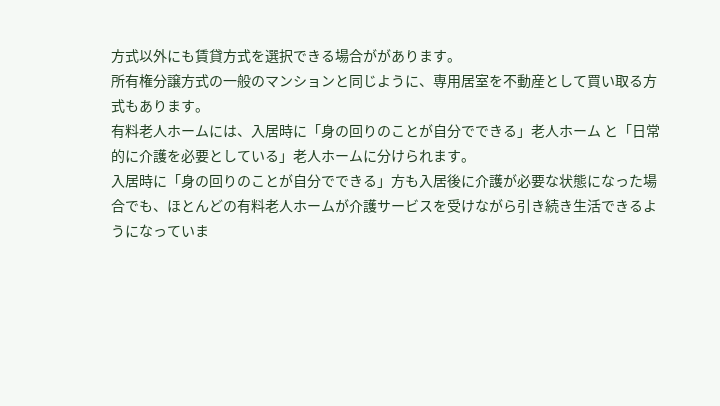方式以外にも賃貸方式を選択できる場合ががあります。
所有権分譲方式の一般のマンションと同じように、専用居室を不動産として買い取る方式もあります。
有料老人ホームには、入居時に「身の回りのことが自分でできる」老人ホーム と「日常的に介護を必要としている」老人ホームに分けられます。
入居時に「身の回りのことが自分でできる」方も入居後に介護が必要な状態になった場合でも、ほとんどの有料老人ホームが介護サービスを受けながら引き続き生活できるようになっていま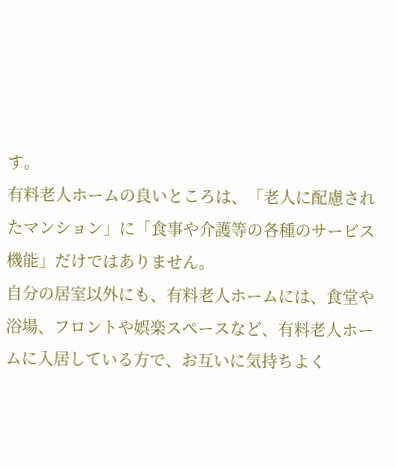す。
有料老人ホームの良いところは、「老人に配慮されたマンション」に「食事や介護等の各種のサービス機能」だけではありません。
自分の居室以外にも、有料老人ホームには、食堂や浴場、フロントや娯楽スペースなど、有料老人ホームに入居している方で、お互いに気持ちよく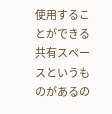使用することができる共有スペースというものがあるの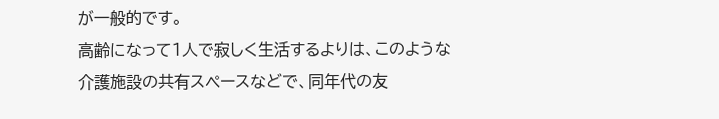が一般的です。
高齢になって1人で寂しく生活するよりは、このような介護施設の共有スペースなどで、同年代の友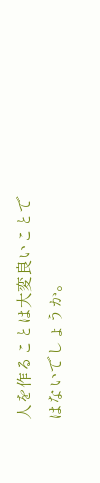人を作ることは大変良いことではないでしょうか。